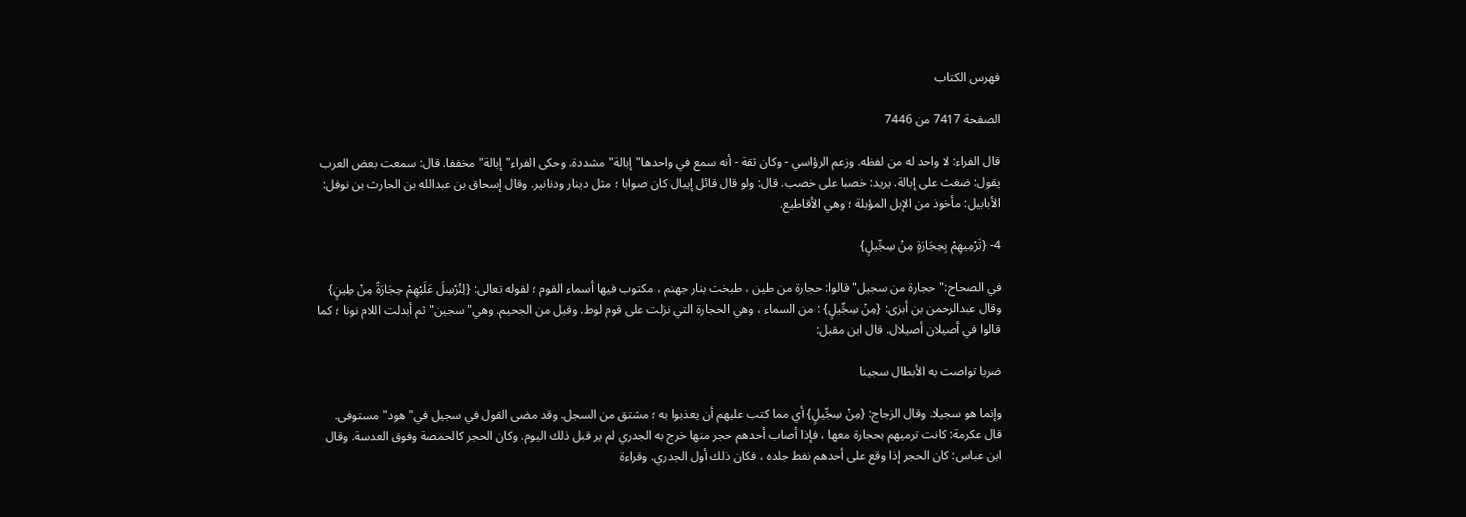فهرس الكتاب

الصفحة 7417 من 7446

قال الفراء: لا واحد له من لفظه. وزعم الرؤاسي - وكان ثقة - أنه سمع في واحدها"إبالة"مشددة. وحكى الفراء"إبالة"مخففا. قال: سمعت بعض العرب يقول: ضغث على إبالة. يريد: خصبا على خصب. قال: ولو قال قائل إيبال كان صوابا ؛ مثل دينار ودنانير. وقال إسحاق بن عبدالله بن الحارث بن نوفل: الأبابيل: مأخوذ من الإبل المؤبلة ؛ وهي الأقاطيع.

4- {تَرْمِيهِمْ بِحِجَارَةٍ مِنْ سِجِّيلٍ}

في الصحاح:"حجارة من سجيل"قالوا: حجارة من طين ، طبخت بنار جهنم ، مكتوب فيها أسماء القوم ؛ لقوله تعالى: {لِنُرْسِلَ عَلَيْهِمْ حِجَارَةً مِنْ طِينٍ} وقال عبدالرحمن بن أبزى: {مِنْ سِجِّيلٍ} : من السماء ، وهي الحجارة التي نزلت على قوم لوط. وقيل من الجحيم. وهي"سجين"ثم أبدلت اللام نونا ؛ كما قالوا في أصيلان أصيلال. قال ابن مقبل:

ضربا تواصت به الأبطال سجينا

وإنما هو سجيلا. وقال الزجاج: {مِنْ سِجِّيلٍ} أي مما كتب عليهم أن يعذبوا به ؛ مشتق من السجل. وقد مضى القول في سجيل في"هود"مستوفى. قال عكرمة: كانت ترميهم بحجارة معها ، فإذا أصاب أحدهم حجر منها خرج به الجدري لم ير قبل ذلك اليوم. وكان الحجر كالحمصة وفوق العدسة. وقال ابن عباس: كان الحجر إذا وقع على أحدهم نفط جلده ، فكان ذلك أول الجدري. وقراءة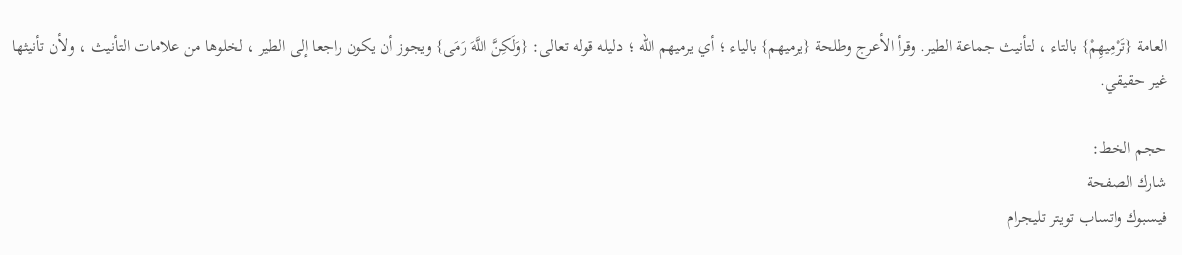العامة {تَرْمِيهِمْ} بالتاء ، لتأنيث جماعة الطير. وقرأ الأعرج وطلحة {يرميهم} بالياء ؛ أي يرميهم الله ؛ دليله قوله تعالى: {وَلَكِنَّ اللَّهَ رَمَى} ويجوز أن يكون راجعا إلى الطير ، لخلوها من علامات التأنيث ، ولأن تأنيثها غير حقيقي.

حجم الخط:
شارك الصفحة
فيسبوك واتساب تويتر تليجرام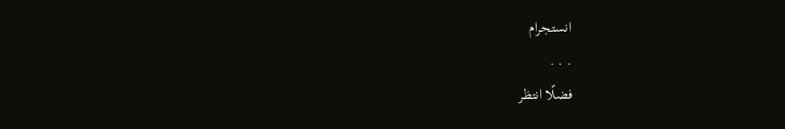انستجرام
. . .
فضلًا انتظر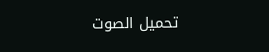تحميل الصوت